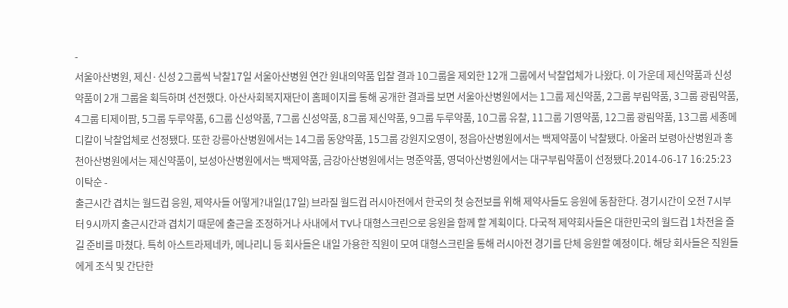-
서울아산병원, 제신·신성 2그룹씩 낙찰17일 서울아산병원 연간 원내의약품 입찰 결과 10그룹을 제외한 12개 그룹에서 낙찰업체가 나왔다. 이 가운데 제신약품과 신성약품이 2개 그룹을 획득하며 선전했다. 아산사회복지재단이 홈페이지를 통해 공개한 결과를 보면 서울아산병원에서는 1그룹 제신약품, 2그룹 부림약품, 3그룹 광림약품, 4그룹 티제이팜, 5그룹 두루약품, 6그룹 신성약품, 7그룹 신성약품, 8그룹 제신약품, 9그룹 두루약품, 10그룹 유찰, 11그룹 기영약품, 12그룹 광림약품, 13그룹 세종메디칼이 낙찰업체로 선정됐다. 또한 강릉아산병원에서는 14그룹 동양약품, 15그룹 강원지오영이, 정읍아산병원에서는 백제약품이 낙찰됐다. 아울러 보령아산병원과 홍천아산병원에서는 제신약품이, 보성아산병원에서는 백제약품, 금강아산병원에서는 명준약품, 영덕아산병원에서는 대구부림약품이 선정됐다.2014-06-17 16:25:23이탁순 -
출근시간 겹치는 월드컵 응원, 제약사들 어떻게?내일(17일) 브라질 월드컵 러시아전에서 한국의 첫 승전보를 위해 제약사들도 응원에 동참한다. 경기시간이 오전 7시부터 9시까지 출근시간과 겹치기 때문에 출근을 조정하거나 사내에서 TV나 대형스크린으로 응원을 함께 할 계획이다. 다국적 제약회사들은 대한민국의 월드컵 1차전을 즐길 준비를 마쳤다. 특히 아스트라제네카, 메나리니 등 회사들은 내일 가용한 직원이 모여 대형스크린을 통해 러시아전 경기를 단체 응원할 예정이다. 해당 회사들은 직원들에게 조식 및 간단한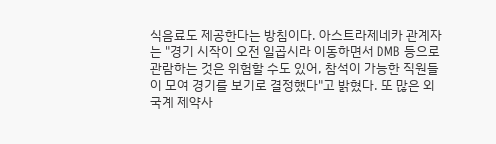식음료도 제공한다는 방침이다. 아스트라제네카 관계자는 "경기 시작이 오전 일곱시라 이동하면서 DMB 등으로 관람하는 것은 위험할 수도 있어, 참석이 가능한 직원들이 모여 경기를 보기로 결정했다"고 밝혔다. 또 많은 외국계 제약사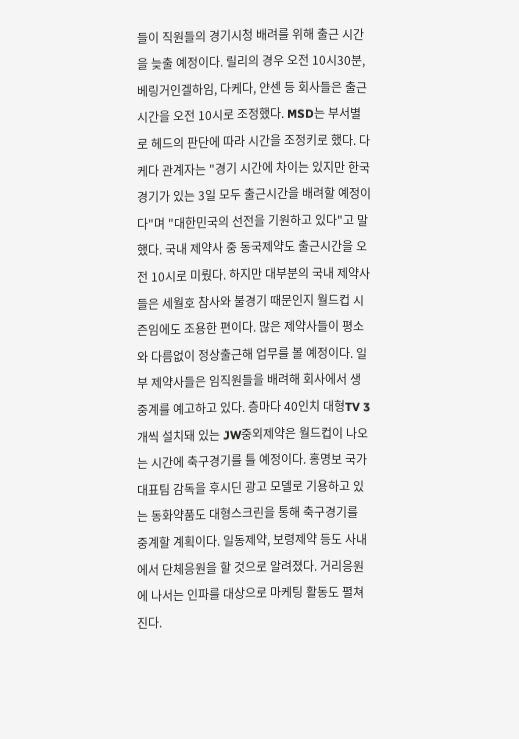들이 직원들의 경기시청 배려를 위해 출근 시간을 늦출 예정이다. 릴리의 경우 오전 10시30분, 베링거인겔하임, 다케다, 얀센 등 회사들은 출근 시간을 오전 10시로 조정했다. MSD는 부서별로 헤드의 판단에 따라 시간을 조정키로 했다. 다케다 관계자는 "경기 시간에 차이는 있지만 한국 경기가 있는 3일 모두 출근시간을 배려할 예정이다"며 "대한민국의 선전을 기원하고 있다"고 말했다. 국내 제약사 중 동국제약도 출근시간을 오전 10시로 미뤘다. 하지만 대부분의 국내 제약사들은 세월호 참사와 불경기 때문인지 월드컵 시즌임에도 조용한 편이다. 많은 제약사들이 평소와 다름없이 정상출근해 업무를 볼 예정이다. 일부 제약사들은 임직원들을 배려해 회사에서 생중계를 예고하고 있다. 층마다 40인치 대형TV 3개씩 설치돼 있는 JW중외제약은 월드컵이 나오는 시간에 축구경기를 틀 예정이다. 홍명보 국가대표팀 감독을 후시딘 광고 모델로 기용하고 있는 동화약품도 대형스크린을 통해 축구경기를 중계할 계획이다. 일동제약, 보령제약 등도 사내에서 단체응원을 할 것으로 알려졌다. 거리응원에 나서는 인파를 대상으로 마케팅 활동도 펼쳐진다.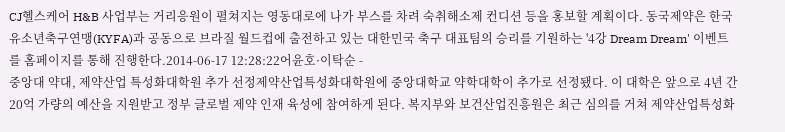CJ헬스케어 H&B 사업부는 거리응원이 펼쳐지는 영동대로에 나가 부스를 차려 숙취해소제 컨디션 등을 홍보할 계획이다. 동국제약은 한국유소년축구연맹(KYFA)과 공동으로 브라질 월드컵에 출전하고 있는 대한민국 축구 대표팀의 승리를 기원하는 '4강 Dream Dream' 이벤트를 홈페이지를 통해 진행한다.2014-06-17 12:28:22어윤호·이탁순 -
중앙대 약대, 제약산업 특성화대학원 추가 선정제약산업특성화대학원에 중앙대학교 약학대학이 추가로 선정됐다. 이 대학은 앞으로 4년 간 20억 가량의 예산을 지원받고 정부 글로벌 제약 인재 육성에 참여하게 된다. 복지부와 보건산업진흥원은 최근 심의를 거쳐 제약산업특성화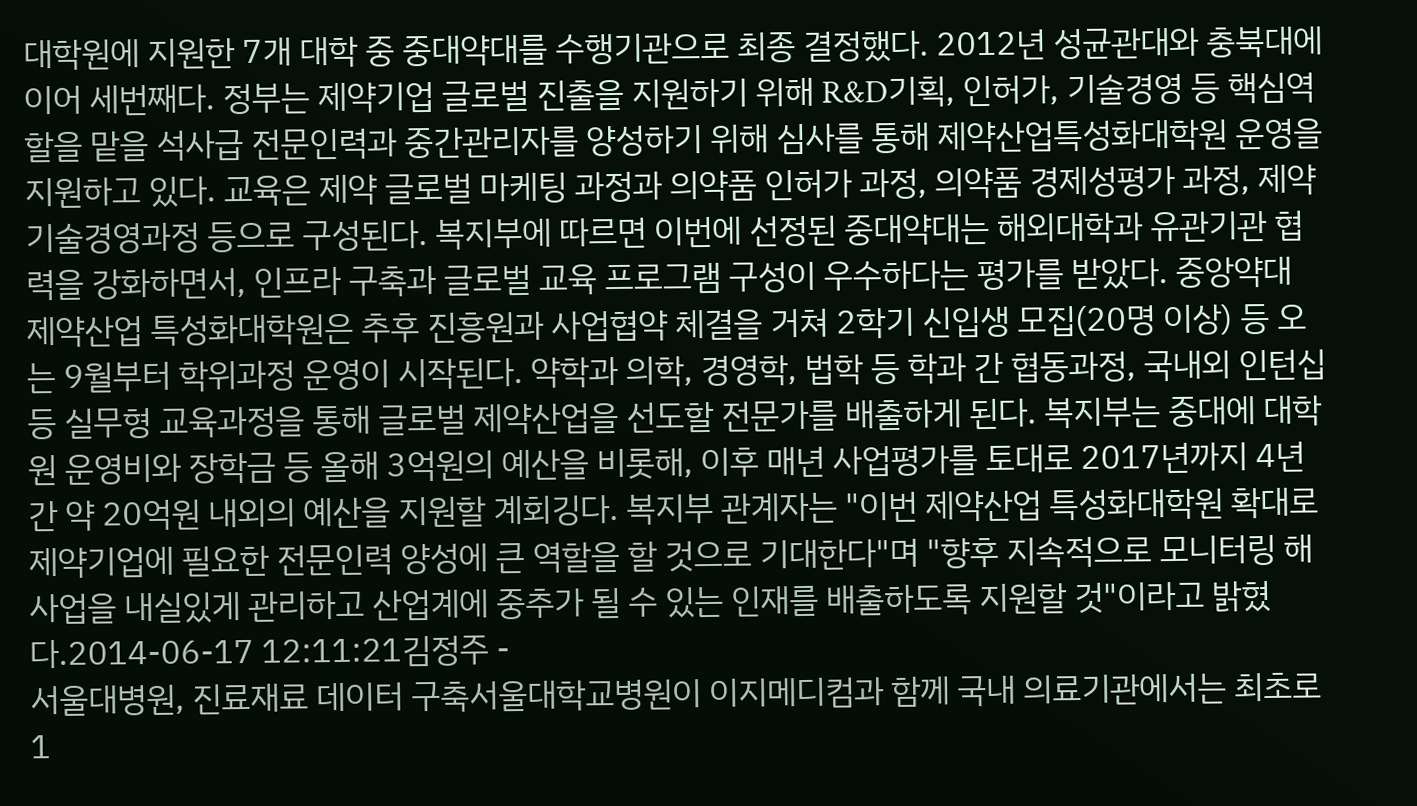대학원에 지원한 7개 대학 중 중대약대를 수행기관으로 최종 결정했다. 2012년 성균관대와 충북대에 이어 세번째다. 정부는 제약기업 글로벌 진출을 지원하기 위해 R&D기획, 인허가, 기술경영 등 핵심역할을 맡을 석사급 전문인력과 중간관리자를 양성하기 위해 심사를 통해 제약산업특성화대학원 운영을 지원하고 있다. 교육은 제약 글로벌 마케팅 과정과 의약품 인허가 과정, 의약품 경제성평가 과정, 제약기술경영과정 등으로 구성된다. 복지부에 따르면 이번에 선정된 중대약대는 해외대학과 유관기관 협력을 강화하면서, 인프라 구축과 글로벌 교육 프로그램 구성이 우수하다는 평가를 받았다. 중앙약대 제약산업 특성화대학원은 추후 진흥원과 사업협약 체결을 거쳐 2학기 신입생 모집(20명 이상) 등 오는 9월부터 학위과정 운영이 시작된다. 약학과 의학, 경영학, 법학 등 학과 간 협동과정, 국내외 인턴십 등 실무형 교육과정을 통해 글로벌 제약산업을 선도할 전문가를 배출하게 된다. 복지부는 중대에 대학원 운영비와 장학금 등 올해 3억원의 예산을 비롯해, 이후 매년 사업평가를 토대로 2017년까지 4년 간 약 20억원 내외의 예산을 지원할 계회깅다. 복지부 관계자는 "이번 제약산업 특성화대학원 확대로 제약기업에 필요한 전문인력 양성에 큰 역할을 할 것으로 기대한다"며 "향후 지속적으로 모니터링 해 사업을 내실있게 관리하고 산업계에 중추가 될 수 있는 인재를 배출하도록 지원할 것"이라고 밝혔다.2014-06-17 12:11:21김정주 -
서울대병원, 진료재료 데이터 구축서울대학교병원이 이지메디컴과 함께 국내 의료기관에서는 최초로 1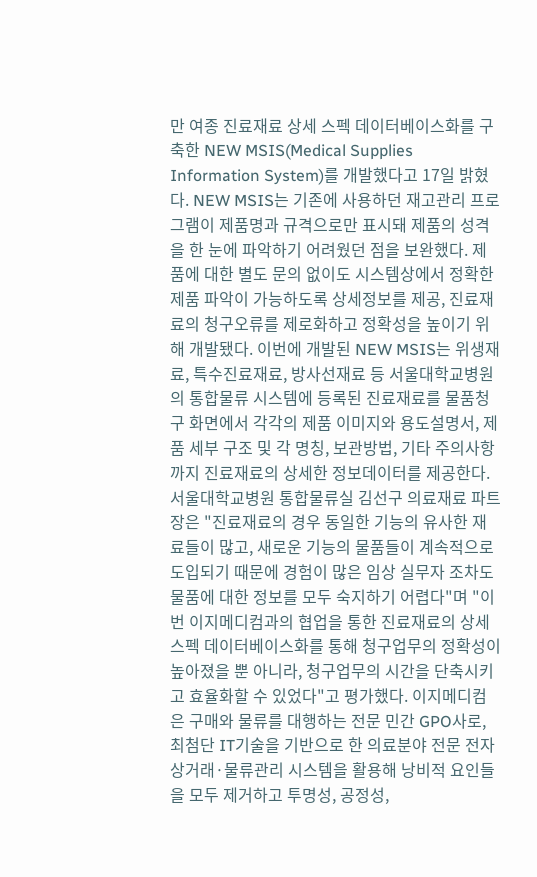만 여종 진료재료 상세 스펙 데이터베이스화를 구축한 NEW MSIS(Medical Supplies Information System)를 개발했다고 17일 밝혔다. NEW MSIS는 기존에 사용하던 재고관리 프로그램이 제품명과 규격으로만 표시돼 제품의 성격을 한 눈에 파악하기 어려웠던 점을 보완했다. 제품에 대한 별도 문의 없이도 시스템상에서 정확한 제품 파악이 가능하도록 상세정보를 제공, 진료재료의 청구오류를 제로화하고 정확성을 높이기 위해 개발됐다. 이번에 개발된 NEW MSIS는 위생재료, 특수진료재료, 방사선재료 등 서울대학교병원의 통합물류 시스템에 등록된 진료재료를 물품청구 화면에서 각각의 제품 이미지와 용도설명서, 제품 세부 구조 및 각 명칭, 보관방법, 기타 주의사항까지 진료재료의 상세한 정보데이터를 제공한다. 서울대학교병원 통합물류실 김선구 의료재료 파트장은 "진료재료의 경우 동일한 기능의 유사한 재료들이 많고, 새로운 기능의 물품들이 계속적으로 도입되기 때문에 경험이 많은 임상 실무자 조차도 물품에 대한 정보를 모두 숙지하기 어렵다"며 "이번 이지메디컴과의 협업을 통한 진료재료의 상세 스펙 데이터베이스화를 통해 청구업무의 정확성이 높아졌을 뿐 아니라, 청구업무의 시간을 단축시키고 효율화할 수 있었다"고 평가했다. 이지메디컴은 구매와 물류를 대행하는 전문 민간 GPO사로, 최첨단 IT기술을 기반으로 한 의료분야 전문 전자상거래·물류관리 시스템을 활용해 낭비적 요인들을 모두 제거하고 투명성, 공정성,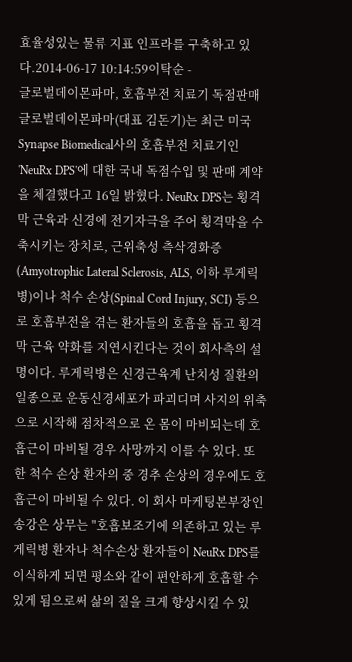효율성있는 물류 지표 인프라를 구축하고 있다.2014-06-17 10:14:59이탁순 -
글로벌데이몬파마, 호흡부전 치료기 독점판매글로벌데이몬파마(대표 김돈기)는 최근 미국 Synapse Biomedical사의 호흡부전 치료기인 'NeuRx DPS'에 대한 국내 독점수입 및 판매 계약을 체결했다고 16일 밝혔다. NeuRx DPS는 횡격막 근육과 신경에 전기자극을 주어 횡격막을 수축시키는 장치로, 근위축성 측삭경화증(Amyotrophic Lateral Sclerosis, ALS, 이하 루게릭병)이나 척수 손상(Spinal Cord Injury, SCI) 등으로 호흡부전을 겪는 환자들의 호흡을 돕고 횡격막 근육 약화를 지연시킨다는 것이 회사측의 설명이다. 루게릭병은 신경근육계 난치성 질환의 일종으로 운동신경세포가 파괴디며 사지의 위축으로 시작해 점차적으로 온 몸이 마비되는데 호흡근이 마비될 경우 사망까지 이를 수 있다. 또한 척수 손상 환자의 중 경추 손상의 경우에도 호흡근이 마비될 수 있다. 이 회사 마케팅본부장인 송강은 상무는 "호흡보조기에 의존하고 있는 루게릭병 환자나 척수손상 환자들이 NeuRx DPS를 이식하게 되면 평소와 같이 편안하게 호흡할 수 있게 됨으로써 삶의 질을 크게 향상시킬 수 있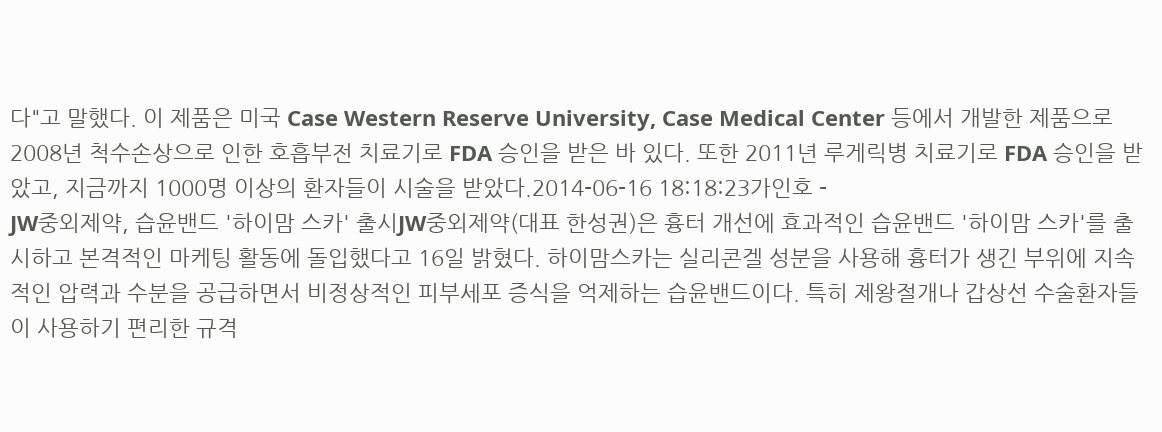다"고 말했다. 이 제품은 미국 Case Western Reserve University, Case Medical Center 등에서 개발한 제품으로 2008년 척수손상으로 인한 호흡부전 치료기로 FDA 승인을 받은 바 있다. 또한 2011년 루게릭병 치료기로 FDA 승인을 받았고, 지금까지 1000명 이상의 환자들이 시술을 받았다.2014-06-16 18:18:23가인호 -
JW중외제약, 습윤밴드 '하이맘 스카' 출시JW중외제약(대표 한성권)은 흉터 개선에 효과적인 습윤밴드 '하이맘 스카'를 출시하고 본격적인 마케팅 활동에 돌입했다고 16일 밝혔다. 하이맘스카는 실리콘겔 성분을 사용해 흉터가 생긴 부위에 지속적인 압력과 수분을 공급하면서 비정상적인 피부세포 증식을 억제하는 습윤밴드이다. 특히 제왕절개나 갑상선 수술환자들이 사용하기 편리한 규격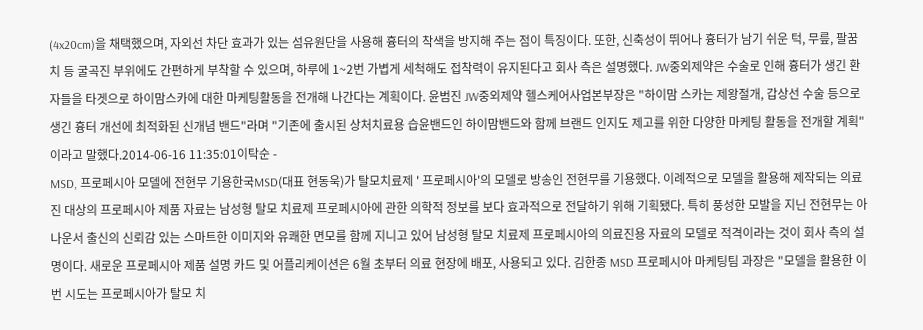(4x20cm)을 채택했으며, 자외선 차단 효과가 있는 섬유원단을 사용해 흉터의 착색을 방지해 주는 점이 특징이다. 또한, 신축성이 뛰어나 흉터가 남기 쉬운 턱, 무릎, 팔꿈치 등 굴곡진 부위에도 간편하게 부착할 수 있으며, 하루에 1~2번 가볍게 세척해도 접착력이 유지된다고 회사 측은 설명했다. JW중외제약은 수술로 인해 흉터가 생긴 환자들을 타겟으로 하이맘스카에 대한 마케팅활동을 전개해 나간다는 계획이다. 윤범진 JW중외제약 헬스케어사업본부장은 "하이맘 스카는 제왕절개, 갑상선 수술 등으로 생긴 흉터 개선에 최적화된 신개념 밴드"라며 "기존에 출시된 상처치료용 습윤밴드인 하이맘밴드와 함께 브랜드 인지도 제고를 위한 다양한 마케팅 활동을 전개할 계획"이라고 말했다.2014-06-16 11:35:01이탁순 -
MSD, 프로페시아 모델에 전현무 기용한국MSD(대표 현동욱)가 탈모치료제 ' 프로페시아'의 모델로 방송인 전현무를 기용했다. 이례적으로 모델을 활용해 제작되는 의료진 대상의 프로페시아 제품 자료는 남성형 탈모 치료제 프로페시아에 관한 의학적 정보를 보다 효과적으로 전달하기 위해 기획됐다. 특히 풍성한 모발을 지닌 전현무는 아나운서 출신의 신뢰감 있는 스마트한 이미지와 유쾌한 면모를 함께 지니고 있어 남성형 탈모 치료제 프로페시아의 의료진용 자료의 모델로 적격이라는 것이 회사 측의 설명이다. 새로운 프로페시아 제품 설명 카드 및 어플리케이션은 6월 초부터 의료 현장에 배포, 사용되고 있다. 김한종 MSD 프로페시아 마케팅팀 과장은 "모델을 활용한 이번 시도는 프로페시아가 탈모 치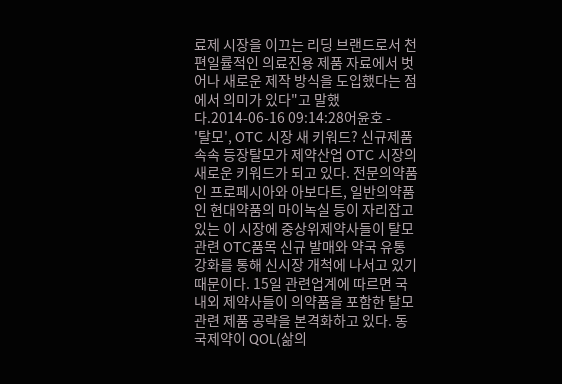료제 시장을 이끄는 리딩 브랜드로서 천편일률적인 의료진용 제품 자료에서 벗어나 새로운 제작 방식을 도입했다는 점에서 의미가 있다"고 말했다.2014-06-16 09:14:28어윤호 -
'탈모', OTC 시장 새 키워드? 신규제품 속속 등장탈모가 제약산업 OTC 시장의 새로운 키워드가 되고 있다. 전문의약품인 프로페시아와 아보다트, 일반의약품인 현대약품의 마이녹실 등이 자리잡고 있는 이 시장에 중상위제약사들이 탈모관련 OTC품목 신규 발매와 약국 유통 강화를 통해 신시장 개척에 나서고 있기 때문이다. 15일 관련업계에 따르면 국내외 제약사들이 의약품을 포함한 탈모관련 제품 공략을 본격화하고 있다. 동국제약이 QOL(삶의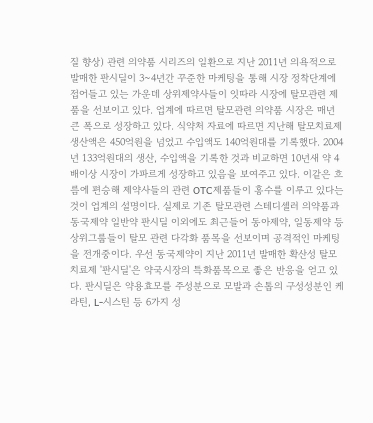질 향상) 관련 의약품 시리즈의 일환으로 지난 2011년 의욕적으로 발매한 판시딜이 3~4년간 꾸준한 마케팅을 통해 시장 정착단계에 접어들고 있는 가운데 상위제약사들이 잇따라 시장에 탈모관련 제품을 선보이고 있다. 업계에 따르면 탈모관련 의약품 시장은 매년 큰 폭으로 성장하고 있다. 식약처 자료에 따르면 지난해 탈모치료제 생산액은 450억원을 넘었고 수입액도 140억원대를 기록했다. 2004년 133억원대의 생산, 수입액을 기록한 것과 비교하면 10년새 약 4배이상 시장이 가파르게 성장하고 있음을 보여주고 있다. 이같은 흐름에 편승해 제약사들의 관련 OTC제품들이 홍수를 이루고 있다는 것이 업계의 설명이다. 실제로 기존 탈모관련 스테디셀러 의약품과 동국제약 일반약 판시딜 이외에도 최근들어 동아제약, 일동제약 등 상위그룹들이 탈모 관련 다각화 품목을 선보이며 공격적인 마케팅을 전개중이다. 우선 동국제약이 지난 2011년 발매한 확산성 탈모치료제 '판시딜'은 약국시장의 특화품목으로 좋은 반응을 얻고 있다. 판시딜은 약용효모를 주성분으로 모발과 손톱의 구성성분인 케라틴, L-시스틴 등 6가지 성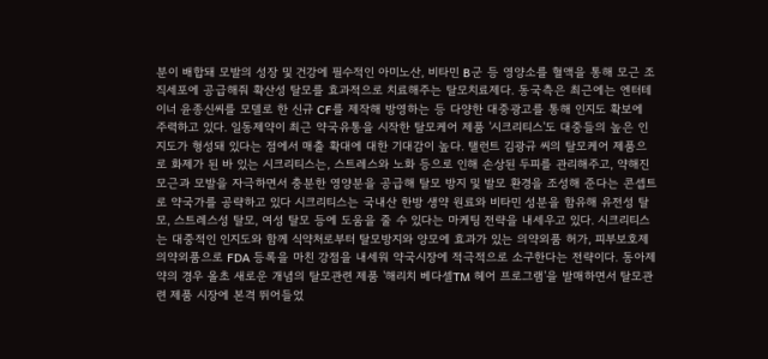분이 배합돼 모발의 성장 및 건강에 필수적인 아미노산, 비타민 B군 등 영양소를 혈액을 통해 모근 조직세포에 공급해줘 확산성 탈모를 효과적으로 치료해주는 탈모치료제다. 동국측은 최근에는 엔터테이너 윤종신씨를 모델로 한 신규 CF를 제작해 방영하는 등 다양한 대중광고를 통해 인지도 확보에 주력하고 있다. 일동제약이 최근 약국유통을 시작한 탈모케어 제품 '시크리티스'도 대중들의 높은 인지도가 형성돼 있다는 점에서 매출 확대에 대한 기대감이 높다. 탤런트 김광규 씨의 탈모케어 제품으로 화제가 된 바 있는 시크리티스는, 스트레스와 노화 등으로 인해 손상된 두피를 관리해주고, 약해진 모근과 모발을 자극하면서 충분한 영양분을 공급해 탈모 방지 및 발모 환경을 조성해 준다는 콘셉트로 약국가를 공략하고 있다 시크리티스는 국내산 한방 생약 원료와 비타민 성분을 함유해 유전성 탈모, 스트레스성 탈모, 여성 탈모 등에 도움을 줄 수 있다는 마케팅 전략을 내세우고 있다. 시크리티스는 대중적인 인지도와 함께 식약처로부터 탈모방지와 양모에 효과가 있는 의약외품 허가, 피부보호제 의약외품으로 FDA 등록을 마친 강점을 내세워 약국시장에 적극적으로 소구한다는 전략이다. 동아제약의 경우 올초 새로운 개념의 탈모관련 제품 '해리치 베다셀TM 헤어 프로그램'을 발매하면서 탈모관련 제품 시장에 본격 뛰어들었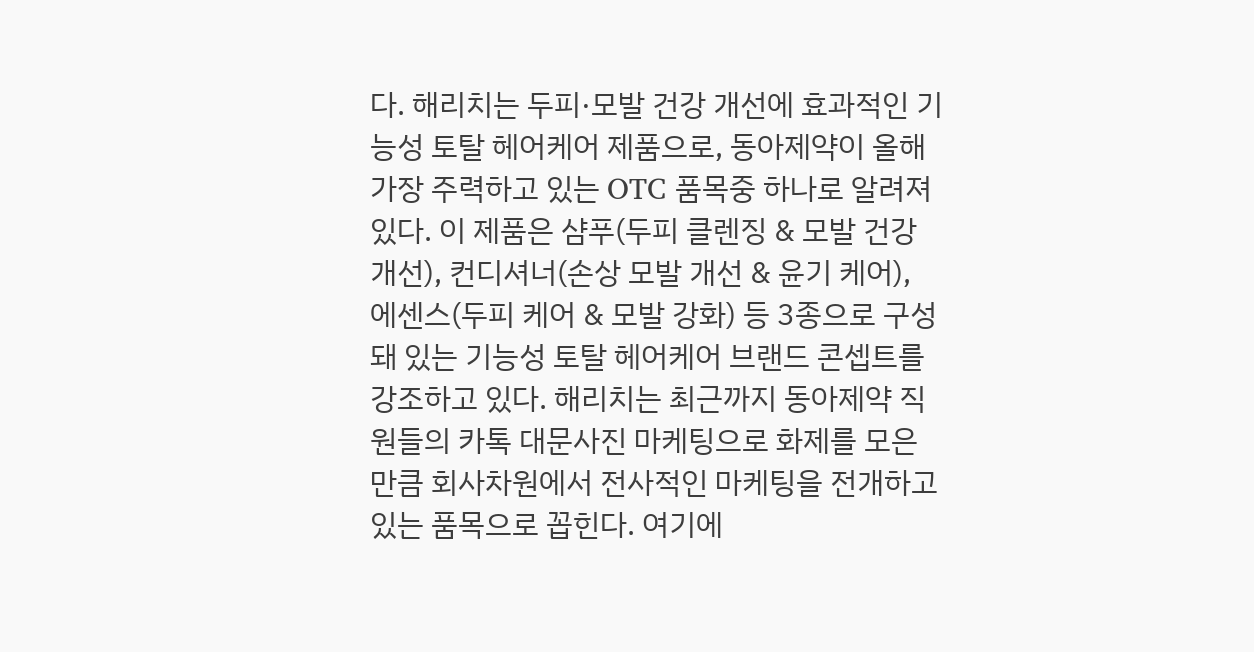다. 해리치는 두피·모발 건강 개선에 효과적인 기능성 토탈 헤어케어 제품으로, 동아제약이 올해 가장 주력하고 있는 OTC 품목중 하나로 알려져 있다. 이 제품은 샴푸(두피 클렌징 & 모발 건강 개선), 컨디셔너(손상 모발 개선 & 윤기 케어), 에센스(두피 케어 & 모발 강화) 등 3종으로 구성돼 있는 기능성 토탈 헤어케어 브랜드 콘셉트를 강조하고 있다. 해리치는 최근까지 동아제약 직원들의 카톡 대문사진 마케팅으로 화제를 모은 만큼 회사차원에서 전사적인 마케팅을 전개하고 있는 품목으로 꼽힌다. 여기에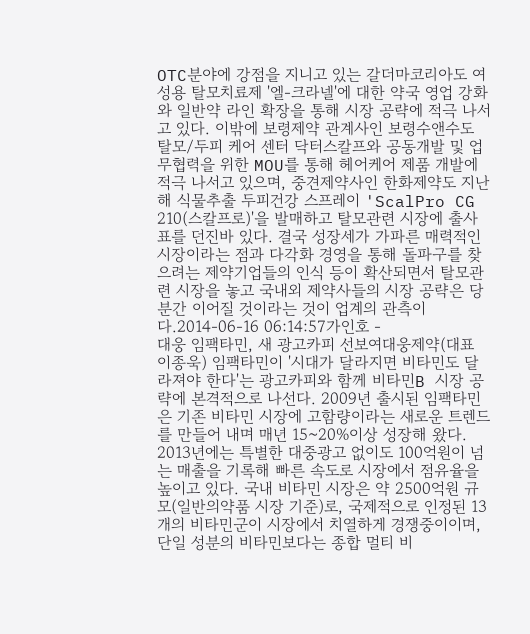OTC분야에 강점을 지니고 있는 갈더마코리아도 여성용 탈모치료제 '엘-크라넬'에 대한 약국 영업 강화와 일반약 라인 확장을 통해 시장 공략에 적극 나서고 있다. 이밖에 보령제약 관계사인 보령수앤수도 탈모/두피 케어 센터 닥터스칼프와 공동개발 및 업무협력을 위한 MOU를 통해 헤어케어 제품 개발에 적극 나서고 있으며, 중견제약사인 한화제약도 지난해 식물추출 두피건강 스프레이 'ScalPro CG 210(스칼프로)'을 발매하고 탈모관련 시장에 출사표를 던진바 있다. 결국 성장세가 가파른 매력적인 시장이라는 점과 다각화 경영을 통해 돌파구를 찾으려는 제약기업들의 인식 등이 확산되면서 탈모관련 시장을 놓고 국내외 제약사들의 시장 공략은 당분간 이어질 것이라는 것이 업계의 관측이다.2014-06-16 06:14:57가인호 -
대웅 임팩타민, 새 광고카피 선보여대웅제약(대표 이종욱) 임팩타민이 '시대가 달라지면 비타민도 달라져야 한다'는 광고카피와 함께 비타민B 시장 공략에 본격적으로 나선다. 2009년 출시된 임팩타민은 기존 비타민 시장에 고함량이라는 새로운 트렌드를 만들어 내며 매년 15~20%이상 성장해 왔다. 2013년에는 특별한 대중광고 없이도 100억원이 넘는 매출을 기록해 빠른 속도로 시장에서 점유율을 높이고 있다. 국내 비타민 시장은 약 2500억원 규모(일반의약품 시장 기준)로, 국제적으로 인정된 13개의 비타민군이 시장에서 치열하게 경쟁중이이며, 단일 성분의 비타민보다는 종합 멀티 비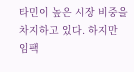타민이 높은 시장 비중을 차지하고 있다. 하지만 임팩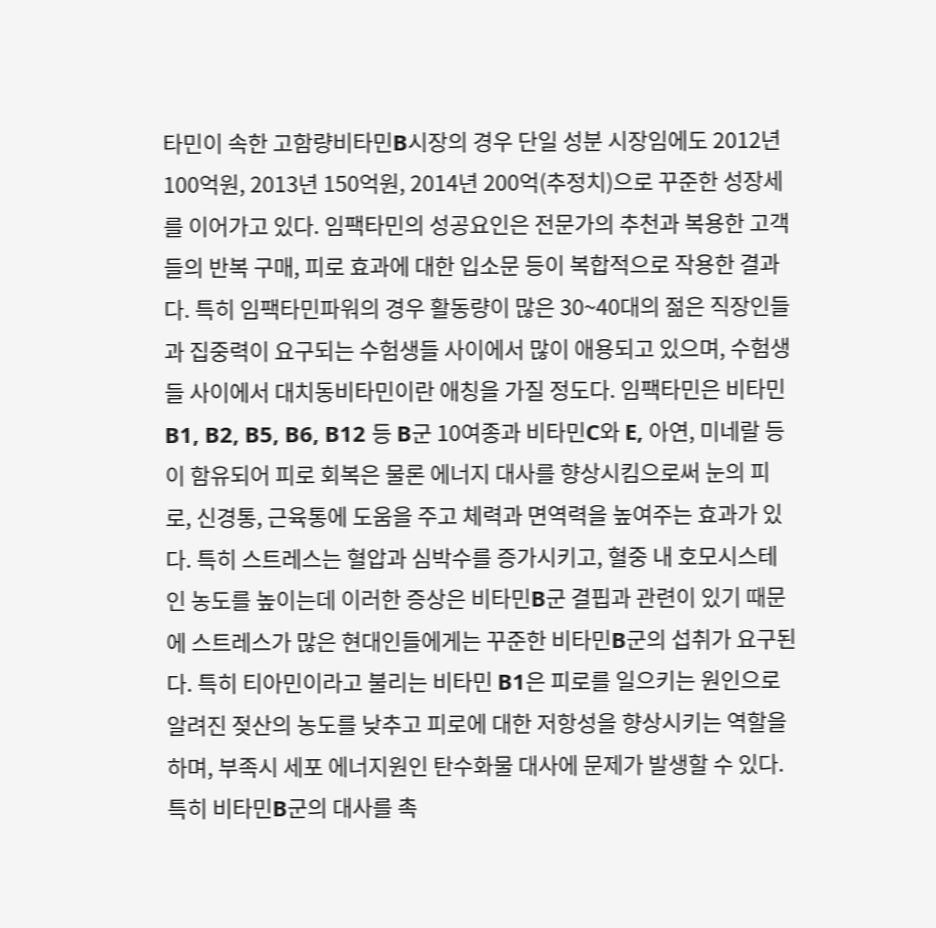타민이 속한 고함량비타민B시장의 경우 단일 성분 시장임에도 2012년 100억원, 2013년 150억원, 2014년 200억(추정치)으로 꾸준한 성장세를 이어가고 있다. 임팩타민의 성공요인은 전문가의 추천과 복용한 고객들의 반복 구매, 피로 효과에 대한 입소문 등이 복합적으로 작용한 결과다. 특히 임팩타민파워의 경우 활동량이 많은 30~40대의 젊은 직장인들과 집중력이 요구되는 수험생들 사이에서 많이 애용되고 있으며, 수험생들 사이에서 대치동비타민이란 애칭을 가질 정도다. 임팩타민은 비타민 B1, B2, B5, B6, B12 등 B군 10여종과 비타민C와 E, 아연, 미네랄 등이 함유되어 피로 회복은 물론 에너지 대사를 향상시킴으로써 눈의 피로, 신경통, 근육통에 도움을 주고 체력과 면역력을 높여주는 효과가 있다. 특히 스트레스는 혈압과 심박수를 증가시키고, 혈중 내 호모시스테인 농도를 높이는데 이러한 증상은 비타민B군 결핍과 관련이 있기 때문에 스트레스가 많은 현대인들에게는 꾸준한 비타민B군의 섭취가 요구된다. 특히 티아민이라고 불리는 비타민 B1은 피로를 일으키는 원인으로 알려진 젖산의 농도를 낮추고 피로에 대한 저항성을 향상시키는 역할을 하며, 부족시 세포 에너지원인 탄수화물 대사에 문제가 발생할 수 있다. 특히 비타민B군의 대사를 촉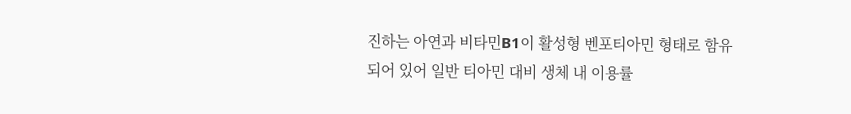진하는 아연과 비타민B1이 활성형 벤포티아민 형태로 함유되어 있어 일반 티아민 대비 생체 내 이용률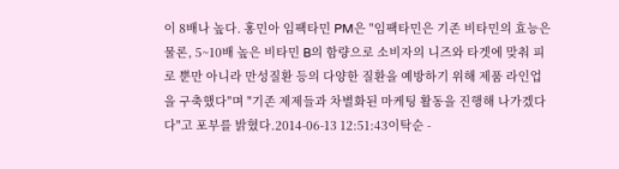이 8배나 높다. 홍민아 임팩타민 PM은 "임팩타민은 기존 비타민의 효능은 물론, 5~10배 높은 비타민 B의 함량으로 소비자의 니즈와 타겟에 맞춰 피로 뿐만 아니라 만성질환 등의 다양한 질환을 예방하기 위해 제품 라인업을 구축했다"며 "기존 제제들과 차별화된 마케팅 활동을 진행해 나가겠다다"고 포부를 밝혔다.2014-06-13 12:51:43이탁순 -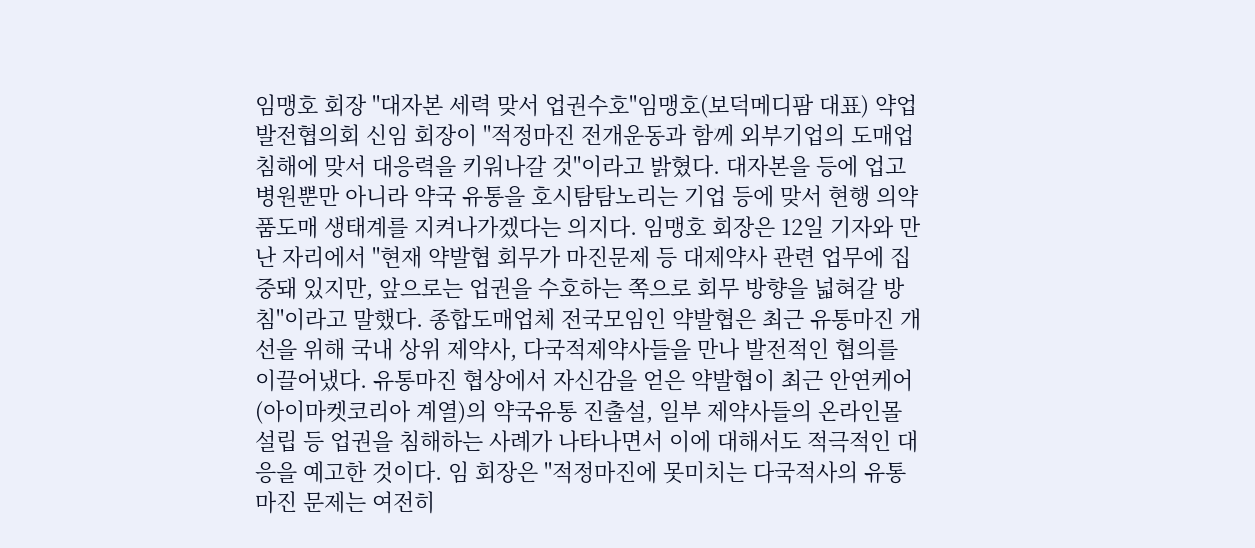임맹호 회장 "대자본 세력 맞서 업권수호"임맹호(보덕메디팜 대표) 약업발전협의회 신임 회장이 "적정마진 전개운동과 함께 외부기업의 도매업 침해에 맞서 대응력을 키워나갈 것"이라고 밝혔다. 대자본을 등에 업고 병원뿐만 아니라 약국 유통을 호시탐탐노리는 기업 등에 맞서 현행 의약품도매 생태계를 지켜나가겠다는 의지다. 임맹호 회장은 12일 기자와 만난 자리에서 "현재 약발협 회무가 마진문제 등 대제약사 관련 업무에 집중돼 있지만, 앞으로는 업권을 수호하는 쪽으로 회무 방향을 넓혀갈 방침"이라고 말했다. 종합도매업체 전국모임인 약발협은 최근 유통마진 개선을 위해 국내 상위 제약사, 다국적제약사들을 만나 발전적인 협의를 이끌어냈다. 유통마진 협상에서 자신감을 얻은 약발협이 최근 안연케어(아이마켓코리아 계열)의 약국유통 진출설, 일부 제약사들의 온라인몰 설립 등 업권을 침해하는 사례가 나타나면서 이에 대해서도 적극적인 대응을 예고한 것이다. 임 회장은 "적정마진에 못미치는 다국적사의 유통마진 문제는 여전히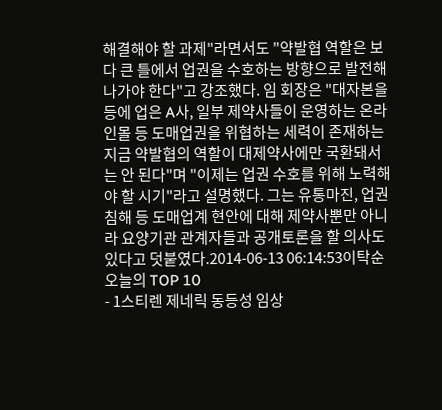해결해야 할 과제"라면서도 "약발협 역할은 보다 큰 틀에서 업권을 수호하는 방향으로 발전해 나가야 한다"고 강조했다. 임 회장은 "대자본을 등에 업은 A사, 일부 제약사들이 운영하는 온라인몰 등 도매업권을 위협하는 세력이 존재하는 지금 약발협의 역할이 대제약사에만 국환돼서는 안 된다"며 "이제는 업권 수호를 위해 노력해야 할 시기"라고 설명했다. 그는 유통마진, 업권침해 등 도매업계 현안에 대해 제약사뿐만 아니라 요양기관 관계자들과 공개토론을 할 의사도 있다고 덧붙였다.2014-06-13 06:14:53이탁순
오늘의 TOP 10
- 1스티렌 제네릭 동등성 임상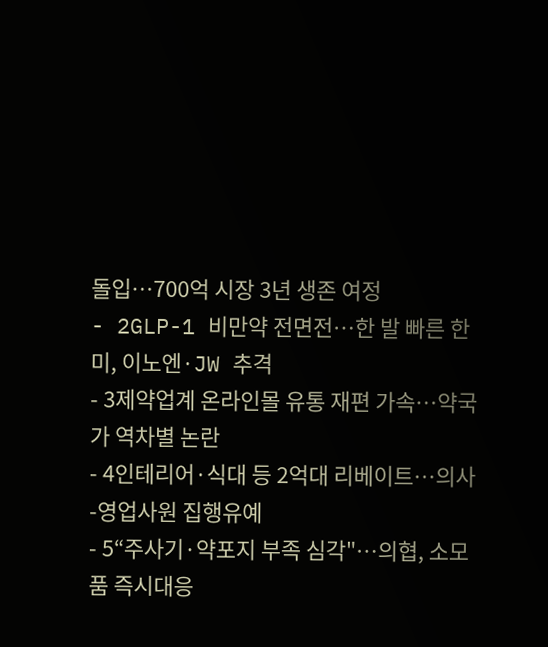돌입…700억 시장 3년 생존 여정
- 2GLP-1 비만약 전면전…한 발 빠른 한미, 이노엔·JW 추격
- 3제약업계 온라인몰 유통 재편 가속…약국가 역차별 논란
- 4인테리어·식대 등 2억대 리베이트…의사-영업사원 집행유예
- 5“주사기·약포지 부족 심각"…의협, 소모품 즉시대응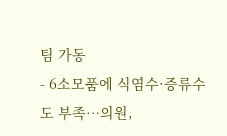팀 가동
- 6소모품에 식염수·증류수도 부족…의원,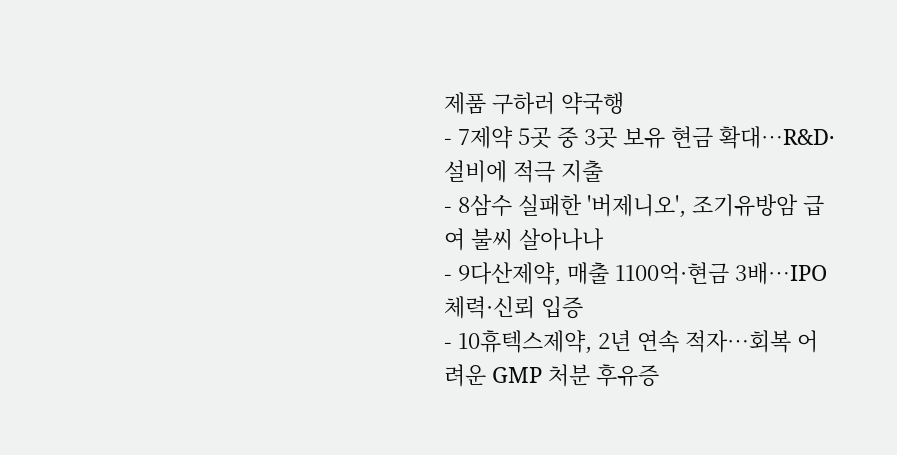제품 구하러 약국행
- 7제약 5곳 중 3곳 보유 현금 확대…R&D·설비에 적극 지출
- 8삼수 실패한 '버제니오', 조기유방암 급여 불씨 살아나나
- 9다산제약, 매출 1100억·현금 3배…IPO 체력·신뢰 입증
- 10휴텍스제약, 2년 연속 적자…회복 어려운 GMP 처분 후유증